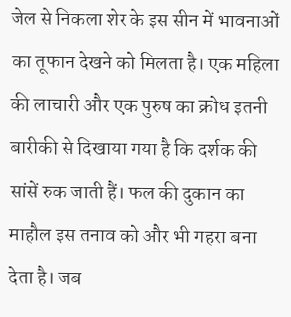जेल से निकला शेर के इस सीन में भावनाओं का तूफान देखने को मिलता है। एक महिला की लाचारी और एक पुरुष का क्रोध इतनी बारीकी से दिखाया गया है कि दर्शक की सांसें रुक जाती हैं। फल की दुकान का माहौल इस तनाव को और भी गहरा बना देता है। जब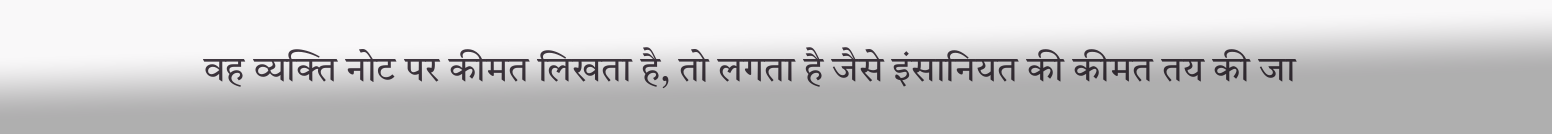वह व्यक्ति नोट पर कीमत लिखता है, तो लगता है जैसे इंसानियत की कीमत तय की जा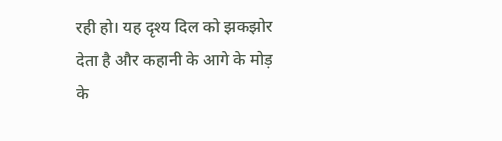रही हो। यह दृश्य दिल को झकझोर देता है और कहानी के आगे के मोड़ के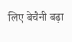लिए बेचैनी बढ़ा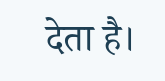देता है।